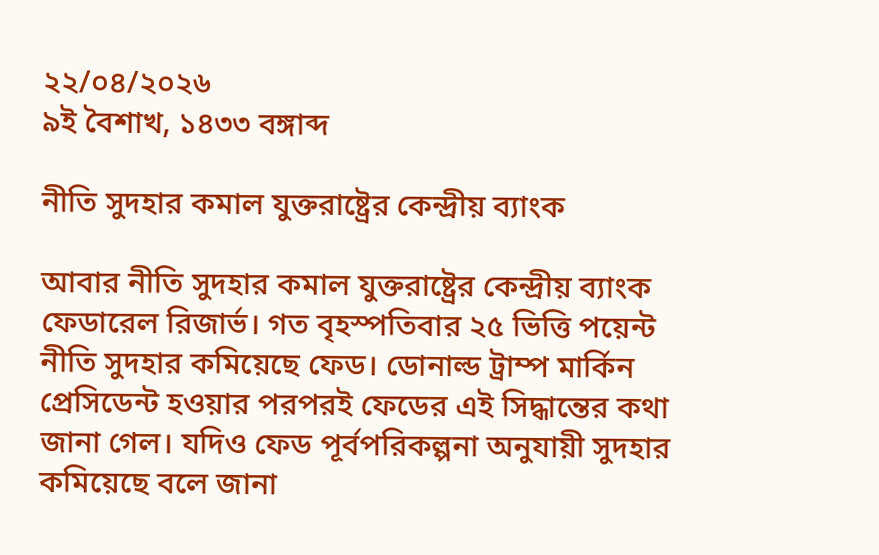২২/০৪/২০২৬
৯ই বৈশাখ, ১৪৩৩ বঙ্গাব্দ

নীতি সুদহার কমাল যুক্তরাষ্ট্রের কেন্দ্রীয় ব্যাংক

আবার নীতি সুদহার কমাল যুক্তরাষ্ট্রের কেন্দ্রীয় ব্যাংক ফেডারেল রিজার্ভ। গত বৃহস্পতিবার ২৫ ভিত্তি পয়েন্ট নীতি সুদহার কমিয়েছে ফেড। ডোনাল্ড ট্রাম্প মার্কিন প্রেসিডেন্ট হওয়ার পরপরই ফেডের এই সিদ্ধান্তের কথা জানা গেল। যদিও ফেড পূর্বপরিকল্পনা অনুযায়ী সুদহার কমিয়েছে বলে জানা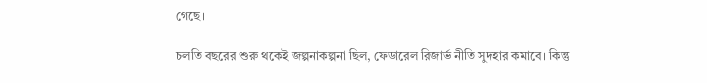গেছে।

চলতি বছরের শুরু থকেই জল্পনাকল্পনা ছিল, ফেডারেল রিজার্ভ নীতি সুদহার কমাবে। কিন্তু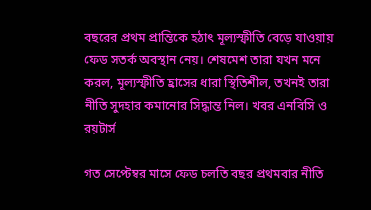বছরের প্রথম প্রান্তিকে হঠাৎ মূল্যস্ফীতি বেড়ে যাওয়ায় ফেড সতর্ক অবস্থান নেয়। শেষমেশ তারা যখন মনে করল, মূল্যস্ফীতি হ্রাসের ধারা স্থিতিশীল, তখনই তারা নীতি সুদহার কমানোর সিদ্ধান্ত নিল। খবর এনবিসি ও রয়টার্স

গত সেপ্টেম্বর মাসে ফেড চলতি বছর প্রথমবার নীতি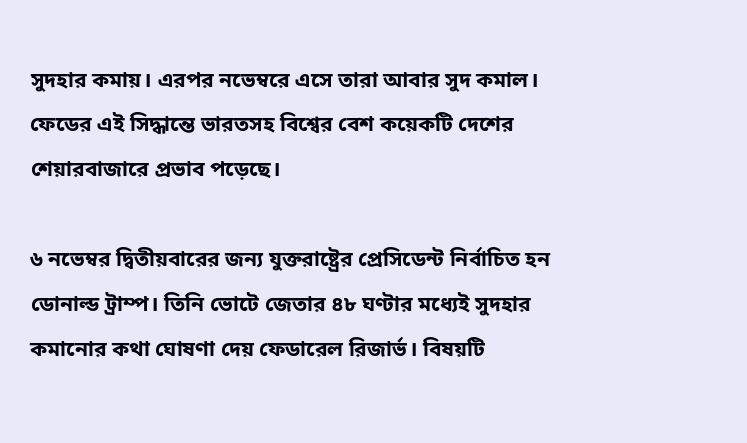সুদহার কমায়। এরপর নভেম্বরে এসে তারা আবার সুদ কমাল। ফেডের এই সিদ্ধান্তে ভারতসহ বিশ্বের বেশ কয়েকটি দেশের শেয়ারবাজারে প্রভাব পড়েছে।

৬ নভেম্বর দ্বিতীয়বারের জন্য যুক্তরাষ্ট্রের প্রেসিডেন্ট নির্বাচিত হন ডোনাল্ড ট্রাম্প। তিনি ভোটে জেতার ৪৮ ঘণ্টার মধ্যেই সুদহার কমানোর কথা ঘোষণা দেয় ফেডারেল রিজার্ভ। বিষয়টি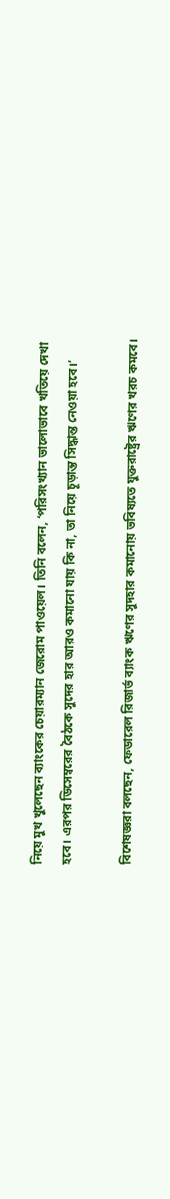নিয়ে মুখ খুলেছেন ব্যাংকের চেয়ারম্যান জেরোম পাওয়েল। তিনি বলেন, ‘পরিসংখ্যান ভালোভাবে খতিয়ে দেখা হবে। এরপর ডিসেম্বরের বৈঠকে সুদের হার আরও কমানো যায় কি না, তা নিয়ে চূড়ান্ত সিদ্ধান্ত নেওয়া হবে।’

বিশেষজ্ঞরা বলছেন, ফেডারেল রিজার্ভ ব্যাংক ঋণের সুদহার কমানোয় ভবিষ্যতে যুক্তরাষ্ট্রের ঋণের খরচ কমবে।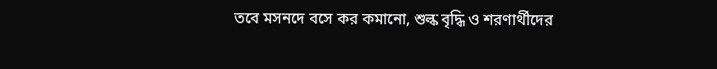তবে মসনদে বসে কর কমানো, শুল্ক বৃদ্ধি ও শরণার্থীদের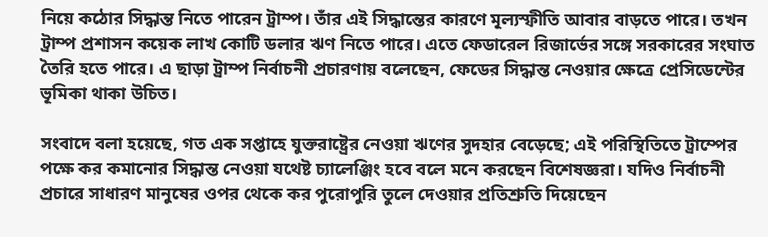নিয়ে কঠোর সিদ্ধান্ত নিতে পারেন ট্রাম্প। তাঁর এই সিদ্ধান্তের কারণে মূল্যস্ফীতি আবার বাড়তে পারে। তখন ট্রাম্প প্রশাসন কয়েক লাখ কোটি ডলার ঋণ নিতে পারে। এতে ফেডারেল রিজার্ভের সঙ্গে সরকারের সংঘাত তৈরি হতে পারে। এ ছাড়া ট্রাম্প নির্বাচনী প্রচারণায় বলেছেন, ফেডের সিদ্ধান্ত নেওয়ার ক্ষেত্রে প্রেসিডেন্টের ভূমিকা থাকা উচিত।

সংবাদে বলা হয়েছে, গত এক সপ্তাহে যুক্তরাষ্ট্রের নেওয়া ঋণের সুদহার বেড়েছে; এই পরিস্থিতিতে ট্রাম্পের পক্ষে কর কমানোর সিদ্ধান্ত নেওয়া যথেষ্ট চ্যালেঞ্জিং হবে বলে মনে করছেন বিশেষজ্ঞরা। যদিও নির্বাচনী প্রচারে সাধারণ মানুষের ওপর থেকে কর পুরোপুরি তুলে দেওয়ার প্রতিশ্রুতি দিয়েছেন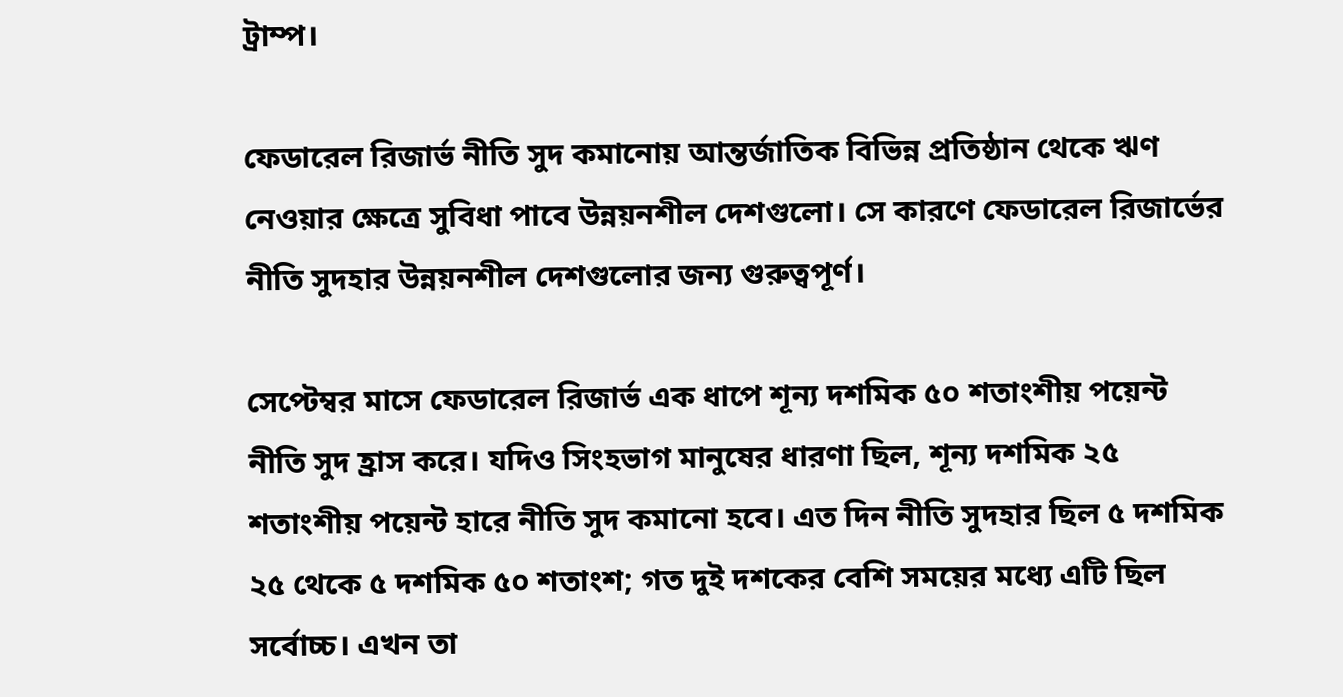ট্রাম্প।

ফেডারেল রিজার্ভ নীতি সুদ কমানোয় আন্তর্জাতিক বিভিন্ন প্রতিষ্ঠান থেকে ঋণ নেওয়ার ক্ষেত্রে সুবিধা পাবে উন্নয়নশীল দেশগুলো। সে কারণে ফেডারেল রিজার্ভের নীতি সুদহার উন্নয়নশীল দেশগুলোর জন্য গুরুত্বপূর্ণ।

সেপ্টেম্বর মাসে ফেডারেল রিজার্ভ এক ধাপে শূন্য দশমিক ৫০ শতাংশীয় পয়েন্ট নীতি সুদ হ্রাস করে। যদিও সিংহভাগ মানুষের ধারণা ছিল, শূন্য দশমিক ২৫ শতাংশীয় পয়েন্ট হারে নীতি সুদ কমানো হবে। এত দিন নীতি সুদহার ছিল ৫ দশমিক ২৫ থেকে ৫ দশমিক ৫০ শতাংশ; গত দুই দশকের বেশি সময়ের মধ্যে এটি ছিল সর্বোচ্চ। এখন তা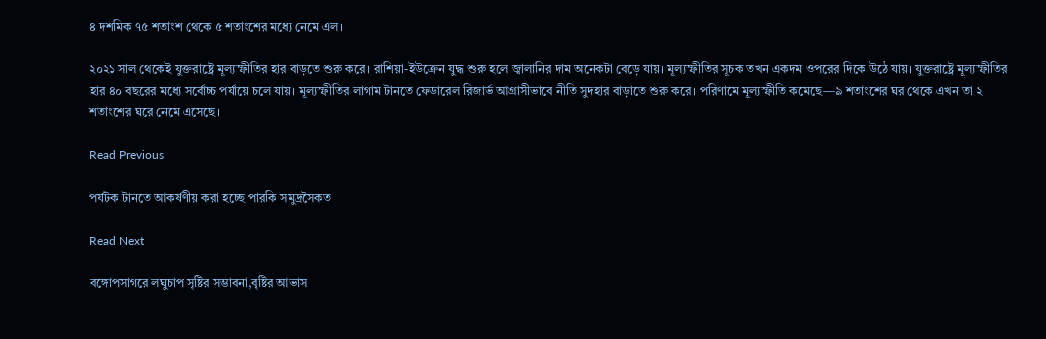৪ দশমিক ৭৫ শতাংশ থেকে ৫ শতাংশের মধ্যে নেমে এল।

২০২১ সাল থেকেই যুক্তরাষ্ট্রে মূল্যস্ফীতির হার বাড়তে শুরু করে। রাশিয়া-ইউক্রেন যুদ্ধ শুরু হলে জ্বালানির দাম অনেকটা বেড়ে যায়। মূল্যস্ফীতির সূচক তখন একদম ওপরের দিকে উঠে যায়। যুক্তরাষ্ট্রে মূল্যস্ফীতির হার ৪০ বছরের মধ্যে সর্বোচ্চ পর্যায়ে চলে যায়। মূল্যস্ফীতির লাগাম টানতে ফেডারেল রিজার্ভ আগ্রাসীভাবে নীতি সুদহার বাড়াতে শুরু করে। পরিণামে মূল্যস্ফীতি কমেছে—৯ শতাংশের ঘর থেকে এখন তা ২ শতাংশের ঘরে নেমে এসেছে।

Read Previous

পর্যটক টানতে আকর্ষণীয় করা হচ্ছে পারকি সমুদ্রসৈকত

Read Next

বঙ্গোপসাগরে লঘুচাপ সৃষ্টির সম্ভাবনা,বৃষ্টির আভাস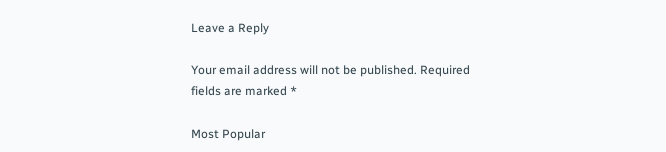Leave a Reply

Your email address will not be published. Required fields are marked *

Most Popular